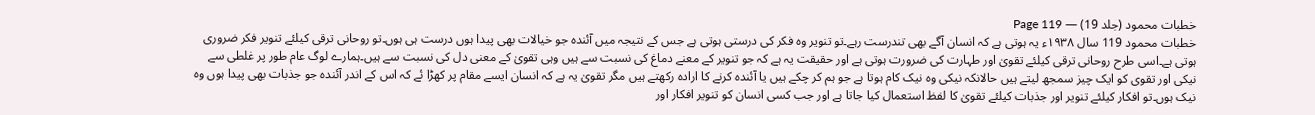خطبات محمود (جلد 19) — Page 119
خطبات محمود 119 سال ۱۹۳۸ء یہ ہوتی ہے کہ انسان آگے بھی تندرست رہے۔تو تنویر وہ فکر کی درستی ہوتی ہے جس کے نتیجہ میں آئندہ جو خیالات بھی پیدا ہوں درست ہی ہوں۔تو روحانی ترقی کیلئے تنویر فکر ضروری ہوتی ہے۔اسی طرح روحانی ترقی کیلئے تقویٰ اور طہارت کی ضرورت ہوتی ہے اور حقیقت یہ ہے کہ جو تنویر کے معنے دماغ کی نسبت سے ہیں وہی تقویٰ کے معنی دل کی نسبت سے ہیں۔ہمارے لوگ عام طور پر غلطی سے نیکی اور تقوی کو ایک چیز سمجھ لیتے ہیں حالانکہ نیکی وہ نیک کام ہوتا ہے جو ہم کر چکے ہیں یا آئندہ کرنے کا ارادہ رکھتے ہیں مگر تقویٰ یہ ہے کہ انسان ایسے مقام پر کھڑا ئے کہ اس کے اندر آئندہ جو جذبات بھی پیدا ہوں وہ نیک ہوں۔تو افکار کیلئے تنویر اور جذبات کیلئے تقویٰ کا لفظ استعمال کیا جاتا ہے اور جب کسی انسان کو تنویر افکار اور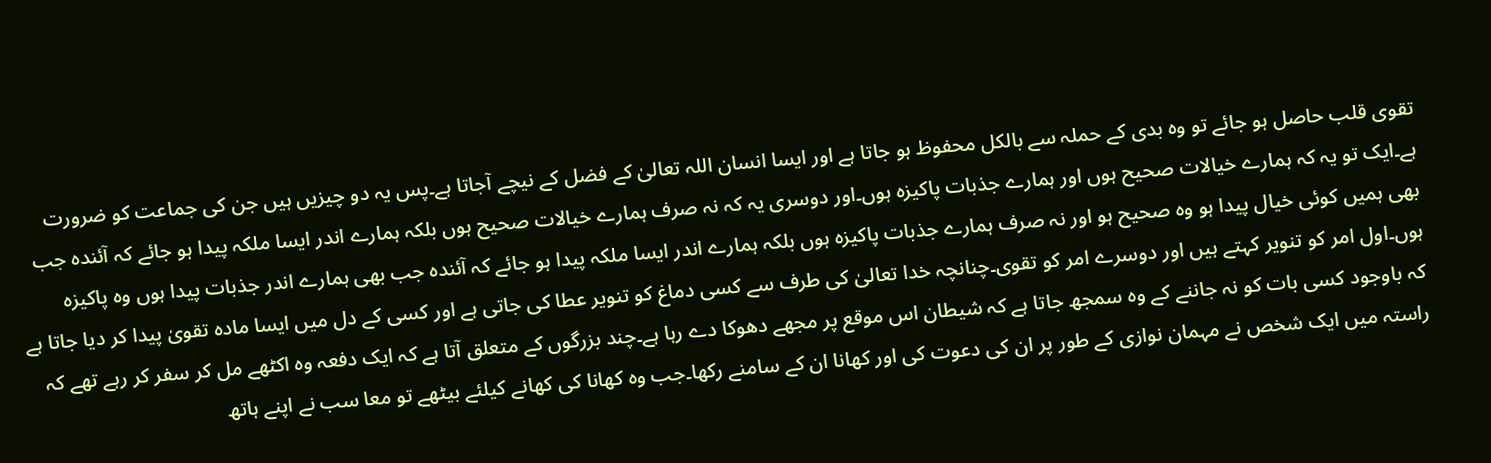تقوی قلب حاصل ہو جائے تو وہ بدی کے حملہ سے بالکل محفوظ ہو جاتا ہے اور ایسا انسان اللہ تعالیٰ کے فضل کے نیچے آجاتا ہے۔پس یہ دو چیزیں ہیں جن کی جماعت کو ضرورت ہے۔ایک تو یہ کہ ہمارے خیالات صحیح ہوں اور ہمارے جذبات پاکیزہ ہوں۔اور دوسری یہ کہ نہ صرف ہمارے خیالات صحیح ہوں بلکہ ہمارے اندر ایسا ملکہ پیدا ہو جائے کہ آئندہ جب بھی ہمیں کوئی خیال پیدا ہو وہ صحیح ہو اور نہ صرف ہمارے جذبات پاکیزہ ہوں بلکہ ہمارے اندر ایسا ملکہ پیدا ہو جائے کہ آئندہ جب بھی ہمارے اندر جذبات پیدا ہوں وہ پاکیزہ ہوں۔اول امر کو تنویر کہتے ہیں اور دوسرے امر کو تقوی۔چنانچہ خدا تعالیٰ کی طرف سے کسی دماغ کو تنویر عطا کی جاتی ہے اور کسی کے دل میں ایسا مادہ تقویٰ پیدا کر دیا جاتا ہے کہ باوجود کسی بات کو نہ جاننے کے وہ سمجھ جاتا ہے کہ شیطان اس موقع پر مجھے دھوکا دے رہا ہے۔چند بزرگوں کے متعلق آتا ہے کہ ایک دفعہ وہ اکٹھے مل کر سفر کر رہے تھے کہ راستہ میں ایک شخص نے مہمان نوازی کے طور پر ان کی دعوت کی اور کھانا ان کے سامنے رکھا۔جب وہ کھانا کی کھانے کیلئے بیٹھے تو معا سب نے اپنے ہاتھ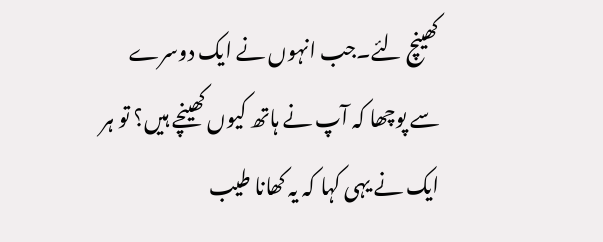کھینچ لئے۔جب انہوں نے ایک دوسرے سے پوچھا کہ آپ نے ہاتھ کیوں کھینچے ہیں؟ تو ہر ایک نے یہی کہا کہ یہ کھانا طیب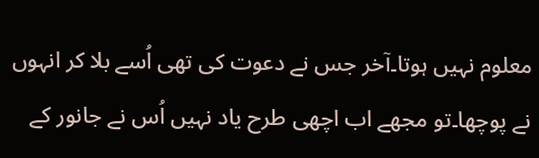معلوم نہیں ہوتا۔آخر جس نے دعوت کی تھی اُسے بلا کر انہوں نے پوچھا۔تو مجھے اب اچھی طرح یاد نہیں اُس نے جانور کے